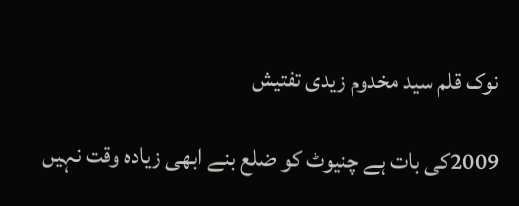نوک قلم سید مخدوم زیدی تفتیش

2009کی بات ہے چنیوٹ کو ضلع بنے ابھی زیادہ وقت نہیں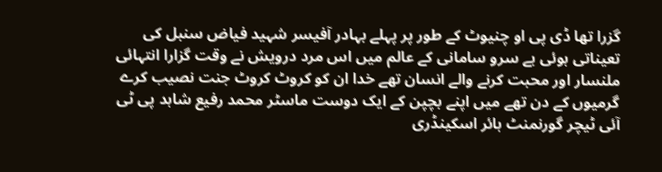گزرا تھا ڈی پی او چنیوٹ کے طور پر پہلے بہادر آفیسر شہید فیاض سنبل کی تعیناتی ہوئی بے سرو سامانی کے عالم میں اس مرد درویش نے وقت گزارا انتہائی ملنسار اور محبت کرنے والے انسان تھے خدا ان کو کروٹ کروٹ جنت نصیب کرے گرمیوں کے دن تھے میں اپنے بچپن کے ایک دوست ماسٹر محمد رفیع شاہد پی ٹی آئی ٹیچر گورنمنٹ ہائر اسکینڈری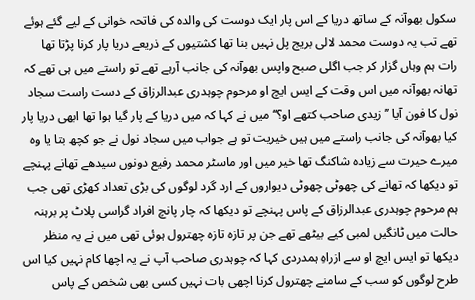سکول بھوآنہ کے ساتھ دریا کے اس پار ایک دوست کی والدہ کی فاتحہ خوانی کے لیے گئے ہوئے تھے تب یہ دوست محمد لالی بریج پل نہیں بنا تھا کشتیوں کے ذریعے دریا پار کرنا پڑتا تھا رات ہم وہاں گزار کر جب اگلی صبح واپس بھوآنہ کی جانب آرہے تھے تو راستے میں ہی تھے کہ تھانہ بھوآنہ میں اس وقت کے ایس ایچ او مرحوم چوہدری عبدالرزاق کے دست راست سجاد نول کا فون آیا ’’زیدی صاحب کتھے او؟‘‘میں نے کہا کہ میں دریا کے پار گیا ہوا تھا ابھی دریا پار کیا بھوآنہ کی جانب راستے میں ہیں خیریت تو ہے جواب میں سجاد نول نے جو کچھ بتا یا وہ میرے حیرت سے زیادہ شاکنگ تھا خیر میں اور ماسٹر محمد رفیع دونوں سیدھے تھانے پہنچے تو دیکھا کہ تھانے کی چھوٹی چھوٹی دیواروں کے ارد گرد لوگوں کی بڑی تعداد کھڑی تھی جب ہم مرحوم چوہدری عبدالرزاق کے پاس پہنچے تو دیکھا کہ چار پانچ افراد گراسی پلاٹ پر برہنہ حالت میں ٹانگیں لمبی کیے بیٹھے تھے جن پر تازہ تازہ چھترول ہوئی تھی میں نے یہ منظر دیکھا تو ایس ایچ او سے ازراہِ ہمدردی کہا کہ چوہدری صاحب آپ نے یہ اچھا کام نہیں کیا اس طرح لوگوں کو سب کے سامنے چھترول کرنا اچھی بات نہیں کسی بھی شخص کے پاس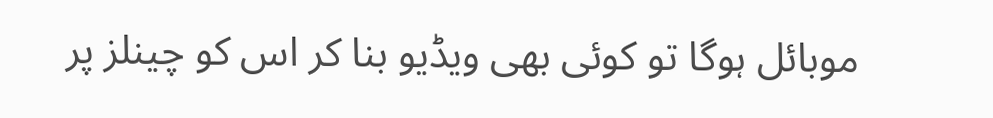موبائل ہوگا تو کوئی بھی ویڈیو بنا کر اس کو چینلز پر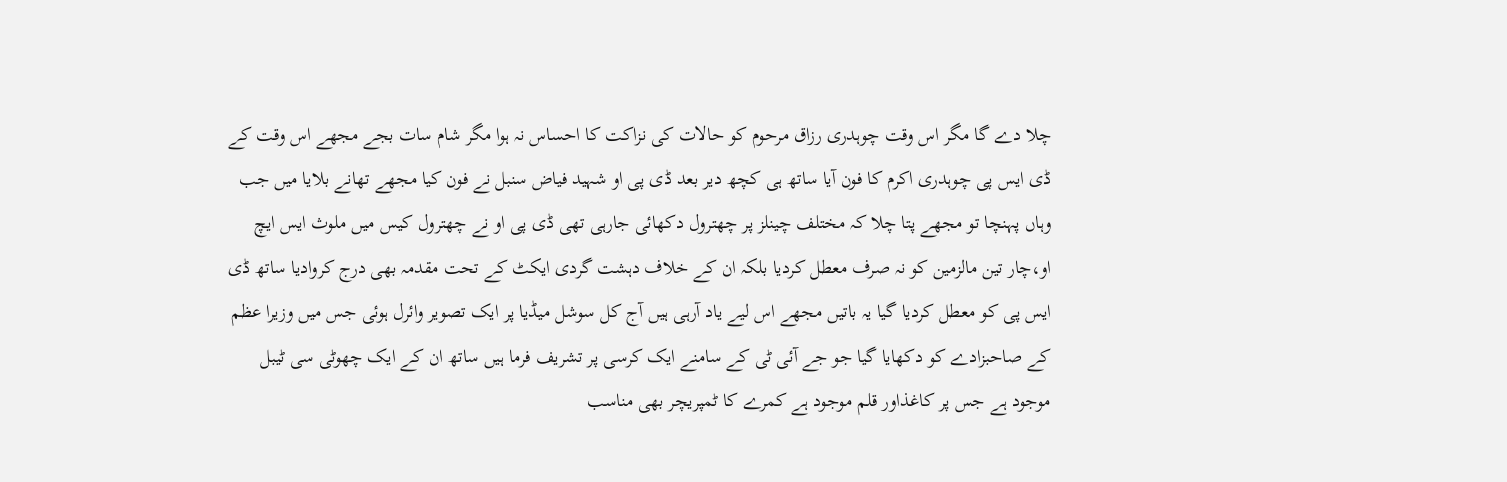چلا دے گا مگر اس وقت چوہدری رزاق مرحوم کو حالات کی نزاکت کا احساس نہ ہوا مگر شام سات بجے مجھے اس وقت کے ڈی ایس پی چوہدری اکرم کا فون آیا ساتھ ہی کچھ دیر بعد ڈی پی او شہید فیاض سنبل نے فون کیا مجھے تھانے بلایا میں جب وہاں پہنچا تو مجھے پتا چلا کہ مختلف چینلز پر چھترول دکھائی جارہی تھی ڈی پی او نے چھترول کیس میں ملوث ایس ایچ او،چار تین مالزمین کو نہ صرف معطل کردیا بلکہ ان کے خلاف دہشت گردی ایکٹ کے تحت مقدمہ بھی درج کروادیا ساتھ ڈی ایس پی کو معطل کردیا گیا یہ باتیں مجھے اس لیے یاد آرہی ہیں آج کل سوشل میڈیا پر ایک تصویر وائرل ہوئی جس میں وزیرا عظم کے صاحبزادے کو دکھایا گیا جو جے آئی ٹی کے سامنے ایک کرسی پر تشریف فرما ہیں ساتھ ان کے ایک چھوٹی سی ٹیبل موجود ہے جس پر کاغذاور قلم موجود ہے کمرے کا ٹمپریچر بھی مناسب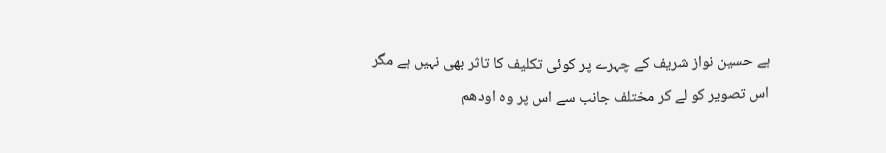ہے حسین نواز شریف کے چہرے پر کوئی تکلیف کا تاثر بھی نہیں ہے مگر اس تصویر کو لے کر مختلف جانب سے اس پر وہ اودھم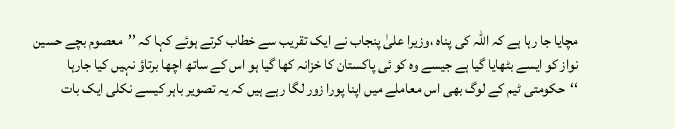مچایا جا رہا ہے کہ اللہ کی پناہ ،وزیرا علیٰ پنجاب نے ایک تقریب سے خطاب کرتے ہوئے کہا کہ ’’معصوم بچے حسین نواز کو ایسے بٹھایا گیا ہے جیسے وہ کو ئی پاکستان کا خزانہ کھا گیا ہو اس کے ساتھ اچھا برتاؤ نہیں کیا جارہا ‘‘حکومتی ٹیم کے لوگ بھی اس معاملے میں اپنا پورا زور لگا رہے ہیں کہ یہ تصویر باہر کیسے نکلی ایک بات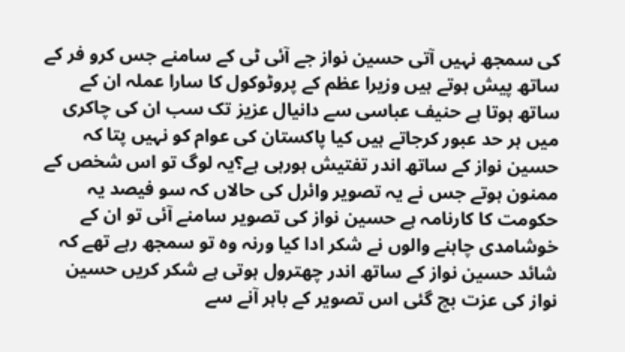کی سمجھ نہیں آتی حسین نواز جے آئی ٹی کے سامنے جس کرو فر کے ساتھ پیش ہوتے ہیں وزیرا عظم کے پروٹوکول کا سارا عملہ ان کے ساتھ ہوتا ہے حنیف عباسی سے دانیال عزیز تک سب ان کی چاکری میں ہر حد عبور کرجاتے ہیں کیا پاکستان کی عوام کو نہیں پتا کہ حسین نواز کے ساتھ اندر تفتیش ہورہی ہے؟یہ لوگ تو اس شخص کے ممنون ہوتے جس نے یہ تصویر وائرل کی حالاں کہ سو فیصد یہ حکومت کا کارنامہ ہے حسین نواز کی تصویر سامنے آئی تو ان کے خوشامدی چاہنے والوں نے شکر ادا کیا ورنہ وہ تو سمجھ رہے تھے کہ شائد حسین نواز کے ساتھ اندر چھترول ہوتی ہے شکر کریں حسین نواز کی عزت بچ گئی اس تصویر کے باہر آنے سے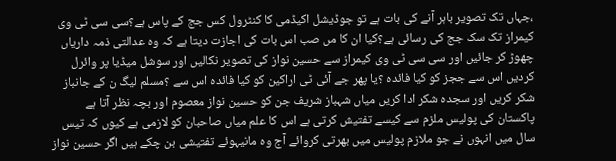،جہاں تک تصویر باہر آنے کی بات ہے تو جوڈیشل اکیڈمی کا کنٹرول کس جج کے پاس ہے؟سی سی ٹی وی کیمراز تک سک جج کی رسائی ہے؟کیا ان کا مں صب اس بات کی اجازت دیتا ہے کہ وہ عدالتی ذمہ داریاں چھوڑ کر جائیں اور سی سی ٹی وی کیمراز سے حسین نواز کی تصویر نکالیں اور سوشل میڈیا پر وائرل کردیں اس سے ججز کو کیا فائدہ ؟یا پھر جے آئی ٹی اراکین کو کیا فائدہ اس سے ؟مسلم لیگ ن کے جانباز شکر کریں اور سجدہ شکر ادا کریں میاں شہباز شریف جن کو حسین نواز معصوم اور بچہ نظر آتا ہے پاکستان کی پولیس ملزم سے کیسے تفتیش کرتی ہے اس کا علم میاں صاحبان کو لازمی ہے کیوں کہ تیس سال میں انہوں نے جو ملازم پولیس میں بھرتی کروائے آج وہ مانیہوئے تفتیشی بن چکے ہیں اگر حسین نواز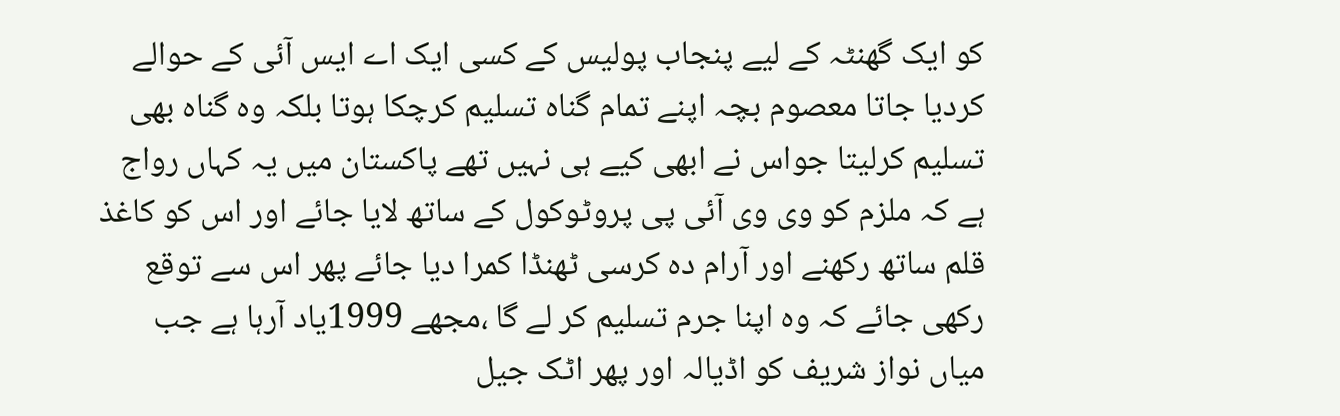کو ایک گھنٹہ کے لیے پنجاب پولیس کے کسی ایک اے ایس آئی کے حوالے کردیا جاتا معصوم بچہ اپنے تمام گناہ تسلیم کرچکا ہوتا بلکہ وہ گناہ بھی تسلیم کرلیتا جواس نے ابھی کیے ہی نہیں تھے پاکستان میں یہ کہاں رواج ہے کہ ملزم کو وی وی آئی پی پروٹوکول کے ساتھ لایا جائے اور اس کو کاغذ قلم ساتھ رکھنے اور آرام دہ کرسی ٹھنڈا کمرا دیا جائے پھر اس سے توقع رکھی جائے کہ وہ اپنا جرم تسلیم کر لے گا ،مجھے 1999یاد آرہا ہے جب میاں نواز شریف کو اڈیالہ اور پھر اٹک جیل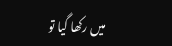میں رکھا گیا تو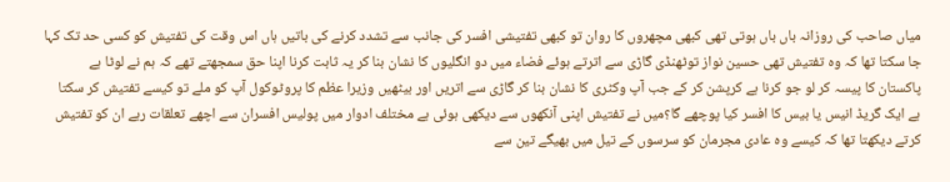میاں صاحب کی روزانہ باں باں ہوتی تھی کبھی مچھروں کا روان تو کبھی تفتیشی افسر کی جانب سے تشدد کرنے کی باتیں ہاں اس وقت کی تفتیش کو کسی حد تک کہا جا سکتا تھا کہ وہ تفتیش تھی حسین نواز توٹھنڈی گاڑی سے اترتے ہوئے فضاء میں دو انگلیوں کا نشان بنا کر یہ ثابت کرنا اپنا حق سمجھتے تھے کہ ہم نے لوٹا ہے پاکستان کا پیسہ کر لو جو کرنا ہے کرپشن کر کے جب آپ وکٹری کا نشان بنا کر گاڑی سے اتریں اور بیٹھیں وزیرا عظم کا پروٹوکول آپ کو ملے تو کیسے تفتیش کر سکتا ہے ایک گریڈ انیس یا بیس کا افسر کیا پوچھے گا؟میں نے تفتیش اپنی آنکھوں سے دیکھی ہوئی ہے مختلف ادوار میں پولیس افسران سے اچھے تعلقات رہے ان کو تفتیش کرتے دیکھتا تھا کہ کیسے وہ عادی مجرمان کو سرسوں کے تیل میں بھیگے تین سے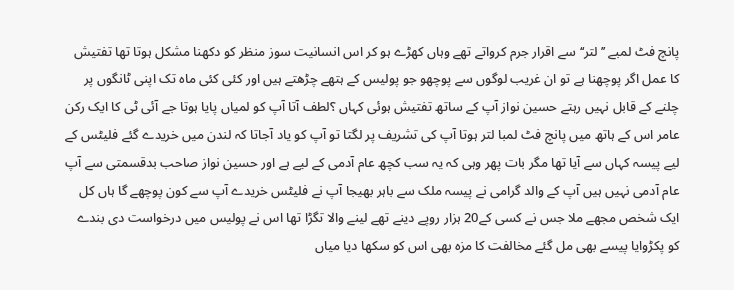پانچ فٹ لمبے ’’لتر‘‘سے اقرار جرم کرواتے تھے وہاں کھڑے ہو کر اس انسانیت سوز منظر کو دکھنا مشکل ہوتا تھا تفتیش کا عمل اگر پوچھنا ہے تو ان غریب لوگوں سے پوچھو جو پولیس کے ہتھے چڑھتے ہیں اور کئی کئی ماہ تک اپنی ٹانگوں پر چلنے کے قابل نہیں رہتے حسین نواز آپ کے ساتھ تفتیش ہوئی کہاں ؟لطف آتا آپ کو لمیاں پایا ہوتا جے آئی ٹی کا ایک رکن عامر اس کے ہاتھ میں پانچ فٹ لمبا لتر ہوتا آپ کی تشریف پر لگتا تو آپ کو یاد آجاتا کہ لندن میں خریدے گئے فلیٹس کے لیے پیسہ کہاں سے آیا تھا مگر بات پھر وہی کہ یہ سب کچھ عام آدمی کے لیے ہے اور حسین نواز صاحب بدقسمتی سے آپ عام آدمی نہیں ہیں آپ کے والد گرامی نے پیسہ ملک سے باہر بھیجا آپ نے فلیٹس خریدے آپ سے کون پوچھے گا ہاں کل ایک شخص مجھے ملا جس نے کسی کے20 ہزار روپے دینے تھے لینے والا تگڑا تھا اس نے پولیس میں درخواست دی بندے کو پکڑوایا پیسے بھی مل گئے مخالفت کا مزہ بھی اس کو سکھا دیا میاں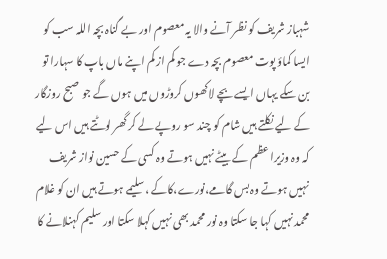شہباز شریف کو نظر آنے والا یہ معصوم اور بے گناہ بچہ اللہ سب کو ایسا کماؤ پوت معصوم بچہ دے جو کم از کم اپنے ماں باپ کا سہارا تو بن سکے یہاں ایسے بچے لاکھوں کروڑوں میں ہوں گے جو صبح روزگار کے لیے نکلتے ہیں شام کو چند سو روپے لے کر گھر لوٹتے ہیں اس لیے کہ وہ وزیرا عظم کے بیٹے نہیں ہوتے وہ کسی کے حسین نواز شریف نہیں ہوتے وہ بس گامے،نورے،کاکے ،سلیمے ہوتے ہیں ان کو غلام محمد نہیں کہا جا سکتا وہ نور محمد بھی نہیں کہلا سکتا اور سلیم کہنلانے کا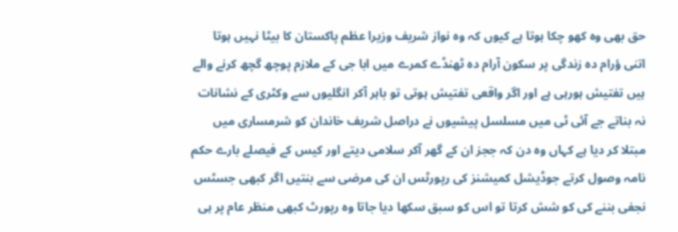حق بھی وہ کھو چکا ہوتا ہے کیوں کہ وہ نواز شریف وزیرا عظم پاکستان کا بیٹا نہیں ہوتا اتنی ؤرام دہ زندگی پر سکون آرام دہ ٹھنڈے کمرے میں ابا جی کے ملازم پوچھ گچھ کرنے والے ہیں تفتیش ہورہی ہے اور اگر واقعی تفتیش ہوتی تو باہر آکر انگلیوں سے وکٹری کے نشانات نہ بناتے جے آئی ٹی میں مسلسل پیشیوں نے دراصل شریف خاندان کو شرمساری میں مبتلا کر دیا ہے کہاں وہ دن کہ ججز ان کے گھر آکر سلامی دیتے اور کیس کے فیصلے بارے حکم نامہ وصول کرتے جوڈیشل کمیشنز کی رپورٹس ان کی مرضی سے بنتیں اگر کبھی جسٹس نجفی بننے کی کو شش کرتا تو اس کو سبق سکھا دیا جاتا وہ رپورٹ کبھی منظر عام پر ہی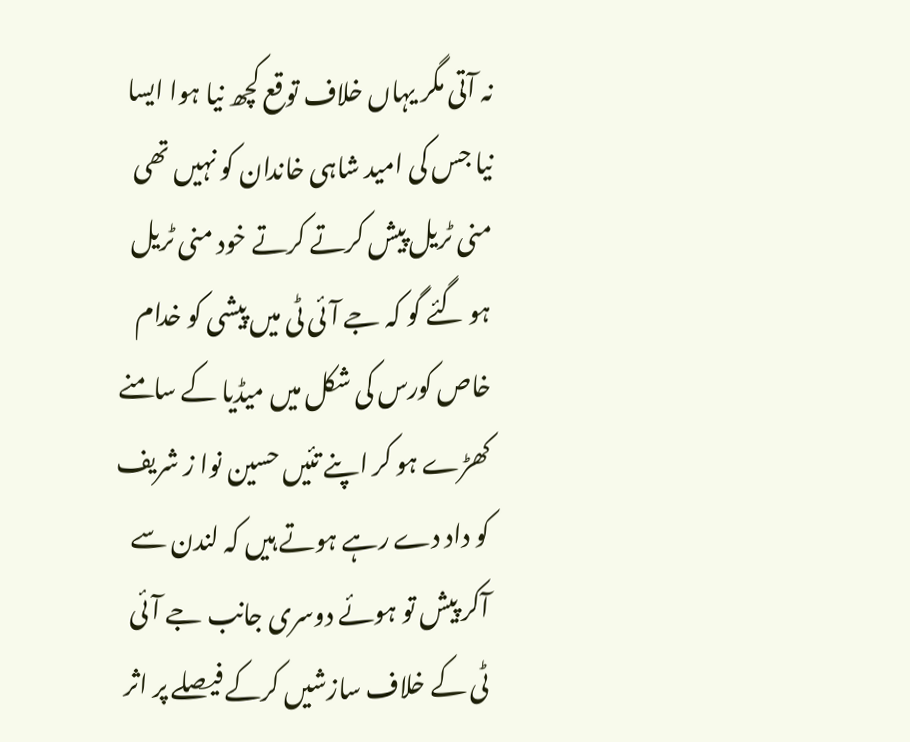نہ آتی مگر یہاں خلاف توقع کچھ نیا ہوا ایسا نیا جس کی امید شاہی خاندان کو نہیں تھی منی ٹریل پیش کرتے کرتے خود منی ٹریل ہو گئے گو کہ جے آئی ٹی میں پیشی کو خدام خاص کورس کی شکل میں میڈیا کے سامنے کھڑے ہو کر اپنے تئیں حسین نوا ز شریف کو داد دے رہے ہوتے ہیں کہ لندن سے آکر پیش تو ہوئے دوسری جانب جے آئی ٹی کے خلاف سازشیں کرکے فیصلے پر اثر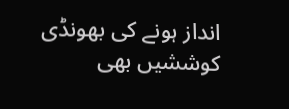انداز ہونے کی بھونڈی کوششیں بھی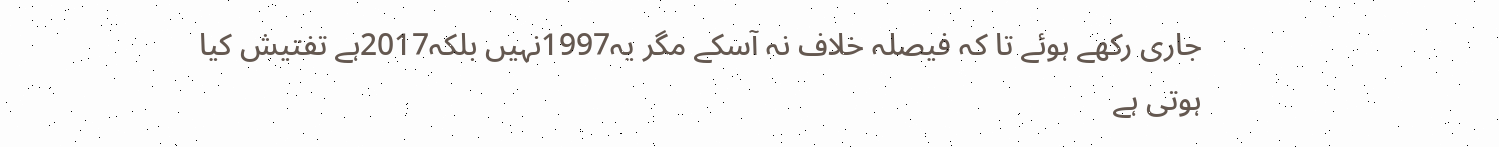جاری رکھے ہوئے تا کہ فیصلہ خلاف نہ آسکے مگر یہ1997نہیں بلکہ2017ہے تفتیش کیا ہوتی ہے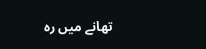تھانے میں رہ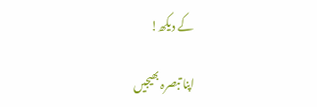کے دیکھ!

اپنا تبصرہ بھیجیں